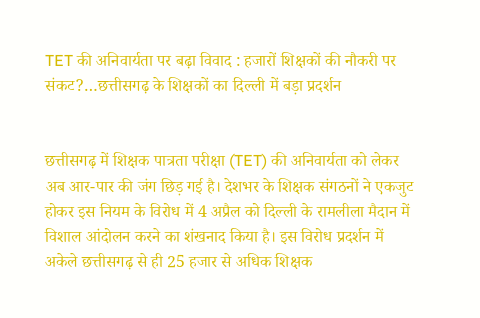TET की अनिवार्यता पर बढ़ा विवाद : हजारों शिक्षकों की नौकरी पर संकट?…छत्तीसगढ़ के शिक्षकों का दिल्ली में बड़ा प्रदर्शन


छत्तीसगढ़ में शिक्षक पात्रता परीक्षा (TET) की अनिवार्यता को लेकर अब आर-पार की जंग छिड़ गई है। देशभर के शिक्षक संगठनों ने एकजुट होकर इस नियम के विरोध में 4 अप्रैल को दिल्ली के रामलीला मैदान में विशाल आंदोलन करने का शंखनाद किया है। इस विरोध प्रदर्शन में अकेले छत्तीसगढ़ से ही 25 हजार से अधिक शिक्षक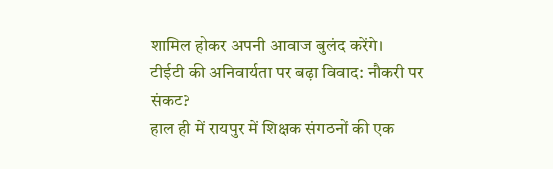शामिल होकर अपनी आवाज बुलंद करेंगे।
टीईटी की अनिवार्यता पर बढ़ा विवाद: नौकरी पर संकट?
हाल ही में रायपुर में शिक्षक संगठनों की एक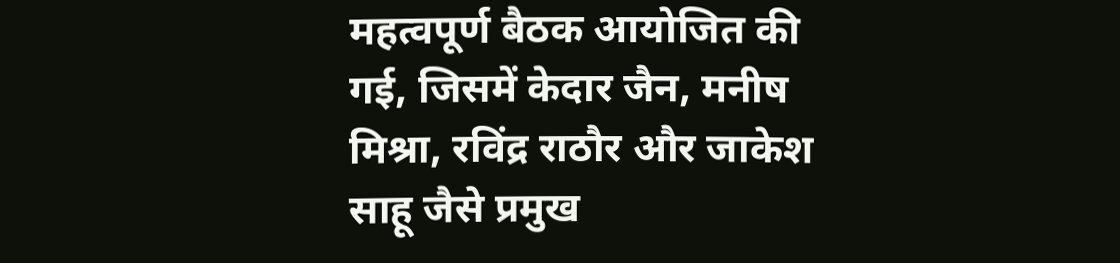महत्वपूर्ण बैठक आयोजित की गई, जिसमें केदार जैन, मनीष मिश्रा, रविंद्र राठौर और जाकेश साहू जैसे प्रमुख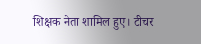शिक्षक नेता शामिल हुए। टीचर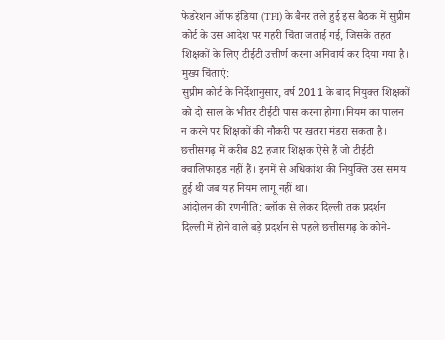फेडरेशन ऑफ इंडिया (TFI) के बैनर तले हुई इस बैठक में सुप्रीम कोर्ट के उस आदेश पर गहरी चिंता जताई गई, जिसके तहत शिक्षकों के लिए टीईटी उत्तीर्ण करना अनिवार्य कर दिया गया है।
मुख्य चिंताएं:
सुप्रीम कोर्ट के निर्देशानुसार, वर्ष 2011 के बाद नियुक्त शिक्षकों को दो साल के भीतर टीईटी पास करना होगा।नियम का पालन न करने पर शिक्षकों की नौकरी पर खतरा मंडरा सकता है। छत्तीसगढ़ में करीब 82 हजार शिक्षक ऐसे हैं जो टीईटी क्वालिफाइड नहीं हैं। इनमें से अधिकांश की नियुक्ति उस समय हुई थी जब यह नियम लागू नहीं था।
आंदोलन की रणनीति: ब्लॉक से लेकर दिल्ली तक प्रदर्शन
दिल्ली में होने वाले बड़े प्रदर्शन से पहले छत्तीसगढ़ के कोने-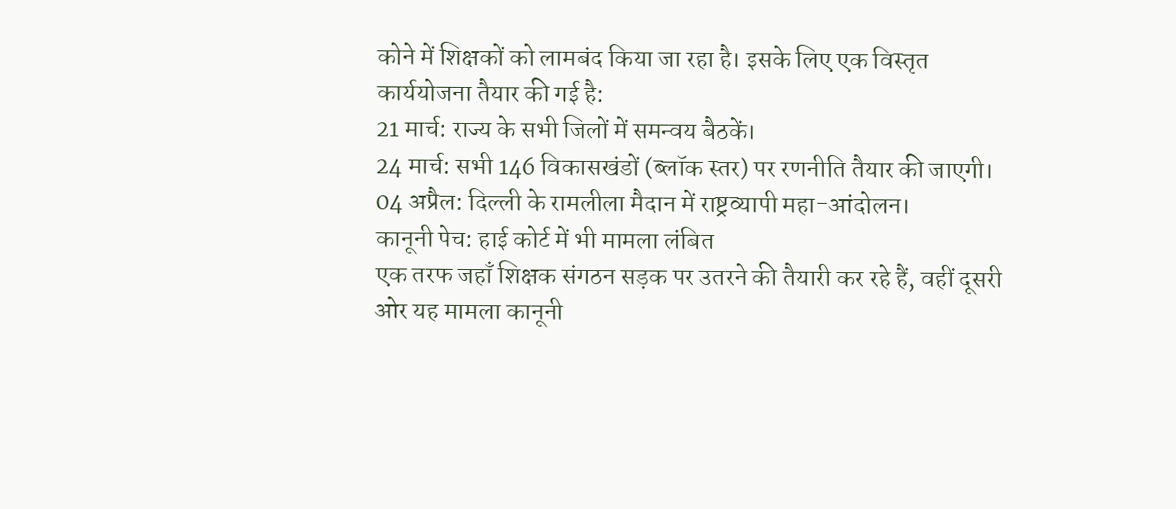कोने में शिक्षकों को लामबंद किया जा रहा है। इसके लिए एक विस्तृत कार्ययोजना तैयार की गई है:
21 मार्च: राज्य के सभी जिलों में समन्वय बैठकें।
24 मार्च: सभी 146 विकासखंडों (ब्लॉक स्तर) पर रणनीति तैयार की जाएगी।
04 अप्रैल: दिल्ली के रामलीला मैदान में राष्ट्रव्यापी महा-आंदोलन।
कानूनी पेच: हाई कोर्ट में भी मामला लंबित
एक तरफ जहाँ शिक्षक संगठन सड़क पर उतरने की तैयारी कर रहे हैं, वहीं दूसरी ओर यह मामला कानूनी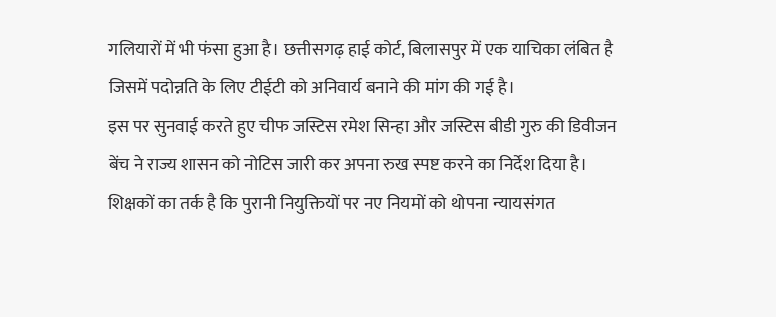गलियारों में भी फंसा हुआ है। छत्तीसगढ़ हाई कोर्ट, बिलासपुर में एक याचिका लंबित है जिसमें पदोन्नति के लिए टीईटी को अनिवार्य बनाने की मांग की गई है।
इस पर सुनवाई करते हुए चीफ जस्टिस रमेश सिन्हा और जस्टिस बीडी गुरु की डिवीजन बेंच ने राज्य शासन को नोटिस जारी कर अपना रुख स्पष्ट करने का निर्देश दिया है।
शिक्षकों का तर्क है कि पुरानी नियुक्तियों पर नए नियमों को थोपना न्यायसंगत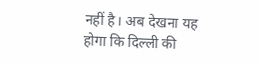नहीं है। अब देखना यह होगा कि दिल्ली की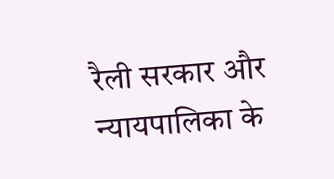रैली सरकार और न्यायपालिका के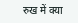रुख में क्या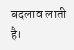बदलाव लाती है।